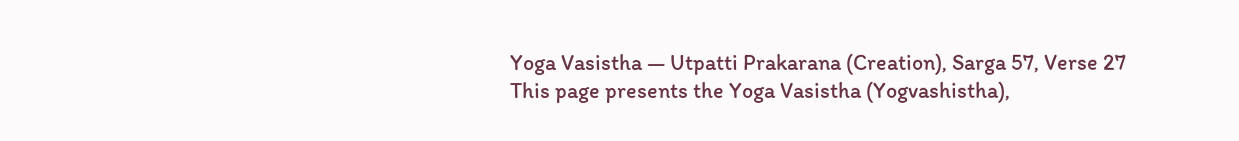Yoga Vasistha — Utpatti Prakarana (Creation), Sarga 57, Verse 27
This page presents the Yoga Vasistha (Yogvashistha),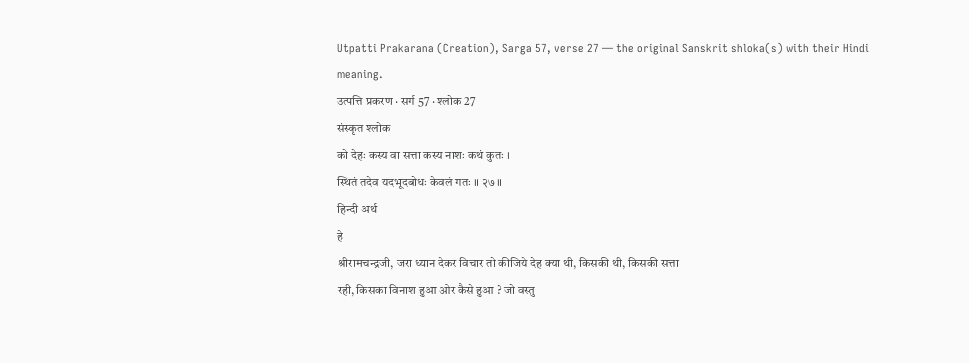Utpatti Prakarana (Creation), Sarga 57, verse 27 — the original Sanskrit shloka(s) with their Hindi meaning.
उत्पत्ति प्रकरण · सर्ग 57 · श्लोक 27
संस्कृत श्लोक
को देहः कस्य वा सत्ता कस्य नाशः कथं कुतः ।
स्थितं तदेव यदभूदबोधः केवलं गतः ॥ २७ ॥
हिन्दी अर्थ
हे
श्रीरामचन्द्रजी, जरा ध्यान देकर विचार तो कीजिये देह क्या थी, किसकी थी, किसकी सत्ता
रही, किसका विनाश हुआ ओर कैसे हुआ ? जो वस्तु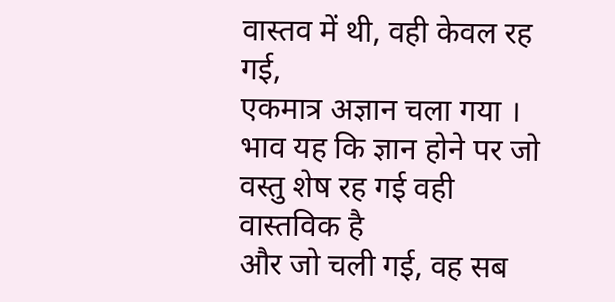वास्तव में थी, वही केवल रह गई,
एकमात्र अज्ञान चला गया । भाव यह कि ज्ञान होने पर जो वस्तु शेष रह गई वही वास्तविक है
और जो चली गई, वह सब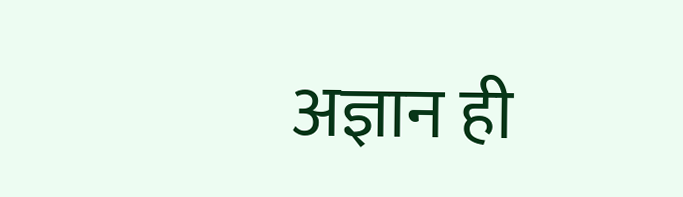अज्ञान ही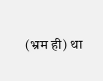(भ्रम ही) था